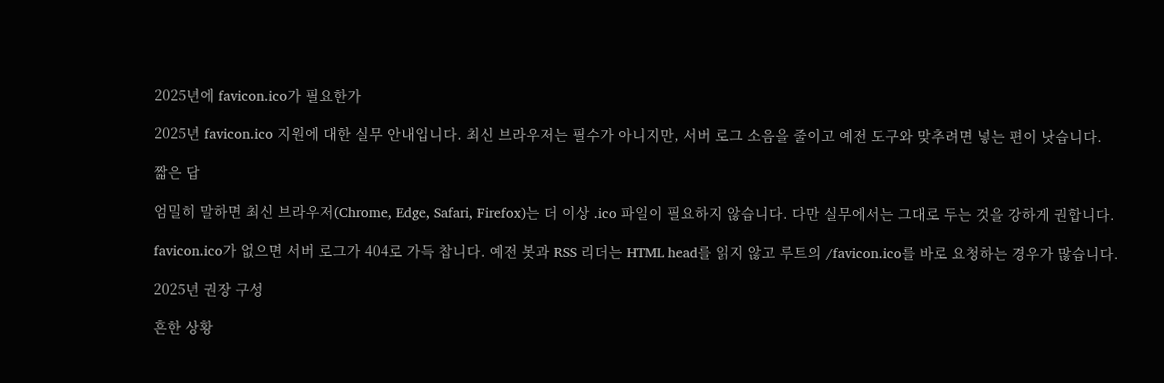2025년에 favicon.ico가 필요한가

2025년 favicon.ico 지원에 대한 실무 안내입니다. 최신 브라우저는 필수가 아니지만, 서버 로그 소음을 줄이고 예전 도구와 맞추려면 넣는 편이 낫습니다.

짧은 답

엄밀히 말하면 최신 브라우저(Chrome, Edge, Safari, Firefox)는 더 이상 .ico 파일이 필요하지 않습니다. 다만 실무에서는 그대로 두는 것을 강하게 권합니다.

favicon.ico가 없으면 서버 로그가 404로 가득 찹니다. 예전 봇과 RSS 리더는 HTML head를 읽지 않고 루트의 /favicon.ico를 바로 요청하는 경우가 많습니다.

2025년 권장 구성

흔한 상황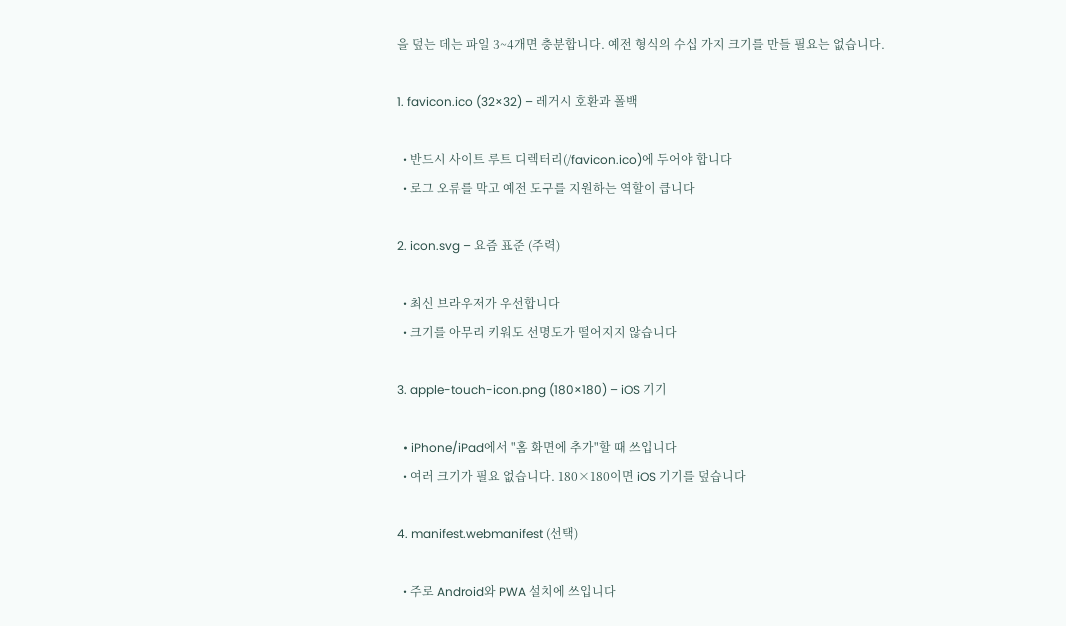을 덮는 데는 파일 3~4개면 충분합니다. 예전 형식의 수십 가지 크기를 만들 필요는 없습니다.

1. favicon.ico (32×32) – 레거시 호환과 폴백

  • 반드시 사이트 루트 디렉터리(/favicon.ico)에 두어야 합니다
  • 로그 오류를 막고 예전 도구를 지원하는 역할이 큽니다

2. icon.svg – 요즘 표준 (주력)

  • 최신 브라우저가 우선합니다
  • 크기를 아무리 키워도 선명도가 떨어지지 않습니다

3. apple-touch-icon.png (180×180) – iOS 기기

  • iPhone/iPad에서 "홈 화면에 추가"할 때 쓰입니다
  • 여러 크기가 필요 없습니다. 180×180이면 iOS 기기를 덮습니다

4. manifest.webmanifest (선택)

  • 주로 Android와 PWA 설치에 쓰입니다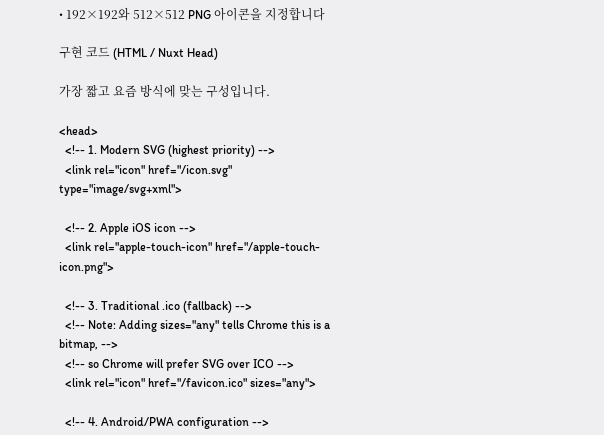• 192×192와 512×512 PNG 아이콘을 지정합니다

구현 코드 (HTML / Nuxt Head)

가장 짧고 요즘 방식에 맞는 구성입니다.

<head>
  <!-- 1. Modern SVG (highest priority) -->
  <link rel="icon" href="/icon.svg" type="image/svg+xml">

  <!-- 2. Apple iOS icon -->
  <link rel="apple-touch-icon" href="/apple-touch-icon.png">

  <!-- 3. Traditional .ico (fallback) -->
  <!-- Note: Adding sizes="any" tells Chrome this is a bitmap, -->
  <!-- so Chrome will prefer SVG over ICO -->
  <link rel="icon" href="/favicon.ico" sizes="any">

  <!-- 4. Android/PWA configuration -->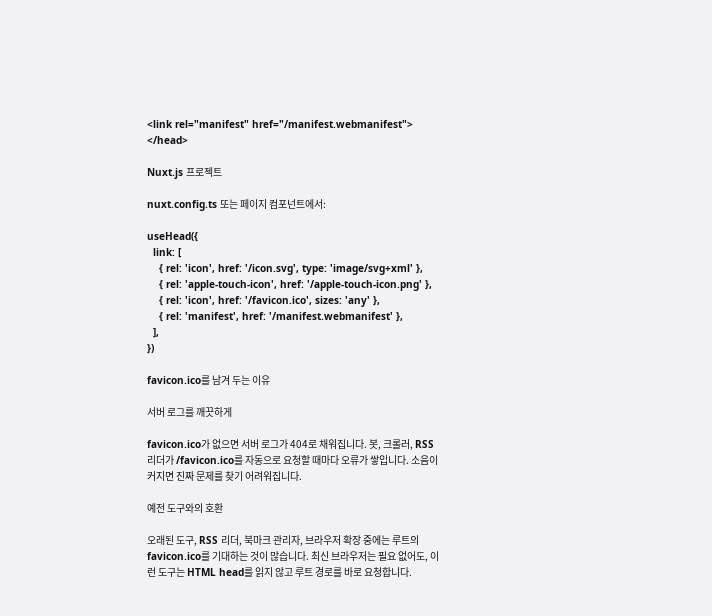<link rel="manifest" href="/manifest.webmanifest">
</head>

Nuxt.js 프로젝트

nuxt.config.ts 또는 페이지 컴포넌트에서:

useHead({
  link: [
    { rel: 'icon', href: '/icon.svg', type: 'image/svg+xml' },
    { rel: 'apple-touch-icon', href: '/apple-touch-icon.png' },
    { rel: 'icon', href: '/favicon.ico', sizes: 'any' },
    { rel: 'manifest', href: '/manifest.webmanifest' },
  ],
})

favicon.ico를 남겨 두는 이유

서버 로그를 깨끗하게

favicon.ico가 없으면 서버 로그가 404로 채워집니다. 봇, 크롤러, RSS 리더가 /favicon.ico를 자동으로 요청할 때마다 오류가 쌓입니다. 소음이 커지면 진짜 문제를 찾기 어려워집니다.

예전 도구와의 호환

오래된 도구, RSS 리더, 북마크 관리자, 브라우저 확장 중에는 루트의 favicon.ico를 기대하는 것이 많습니다. 최신 브라우저는 필요 없어도, 이런 도구는 HTML head를 읽지 않고 루트 경로를 바로 요청합니다.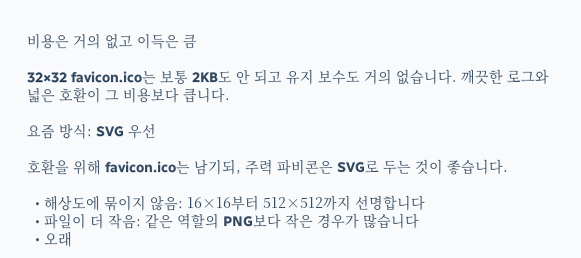비용은 거의 없고 이득은 큼

32×32 favicon.ico는 보통 2KB도 안 되고 유지 보수도 거의 없습니다. 깨끗한 로그와 넓은 호환이 그 비용보다 큽니다.

요즘 방식: SVG 우선

호환을 위해 favicon.ico는 남기되, 주력 파비콘은 SVG로 두는 것이 좋습니다.

  • 해상도에 묶이지 않음: 16×16부터 512×512까지 선명합니다
  • 파일이 더 작음: 같은 역할의 PNG보다 작은 경우가 많습니다
  • 오래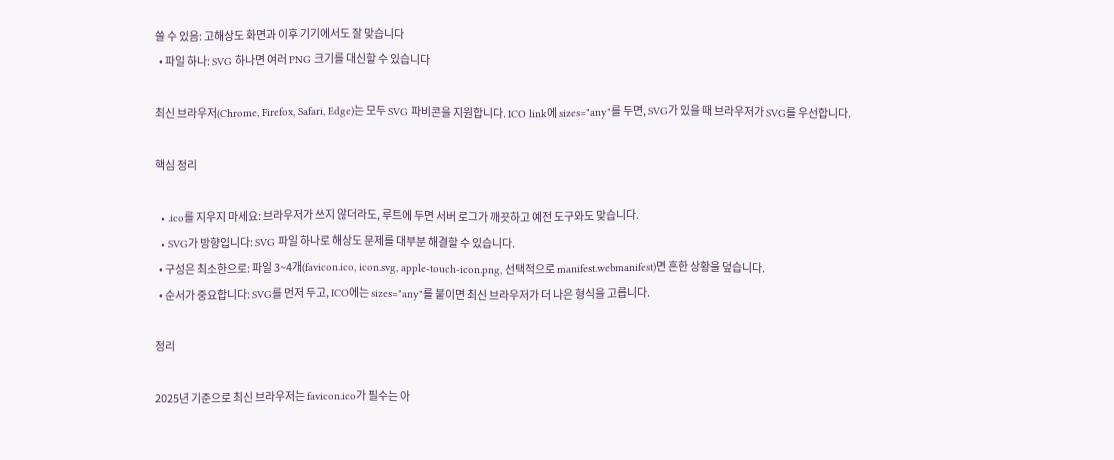쓸 수 있음: 고해상도 화면과 이후 기기에서도 잘 맞습니다
  • 파일 하나: SVG 하나면 여러 PNG 크기를 대신할 수 있습니다

최신 브라우저(Chrome, Firefox, Safari, Edge)는 모두 SVG 파비콘을 지원합니다. ICO link에 sizes="any"를 두면, SVG가 있을 때 브라우저가 SVG를 우선합니다.

핵심 정리

  • .ico를 지우지 마세요: 브라우저가 쓰지 않더라도, 루트에 두면 서버 로그가 깨끗하고 예전 도구와도 맞습니다.
  • SVG가 방향입니다: SVG 파일 하나로 해상도 문제를 대부분 해결할 수 있습니다.
  • 구성은 최소한으로: 파일 3~4개(favicon.ico, icon.svg, apple-touch-icon.png, 선택적으로 manifest.webmanifest)면 흔한 상황을 덮습니다.
  • 순서가 중요합니다: SVG를 먼저 두고, ICO에는 sizes="any"를 붙이면 최신 브라우저가 더 나은 형식을 고릅니다.

정리

2025년 기준으로 최신 브라우저는 favicon.ico가 필수는 아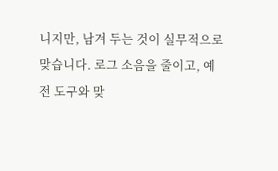니지만, 남겨 두는 것이 실무적으로 맞습니다. 로그 소음을 줄이고, 예전 도구와 맞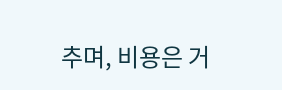추며, 비용은 거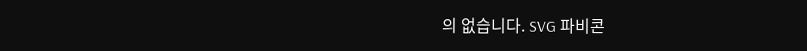의 없습니다. SVG 파비콘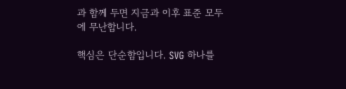과 함께 두면 지금과 이후 표준 모두에 무난합니다.

핵심은 단순함입니다. SVG 하나를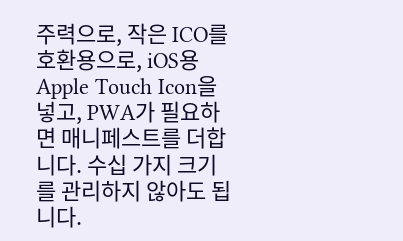주력으로, 작은 ICO를 호환용으로, iOS용 Apple Touch Icon을 넣고, PWA가 필요하면 매니페스트를 더합니다. 수십 가지 크기를 관리하지 않아도 됩니다.